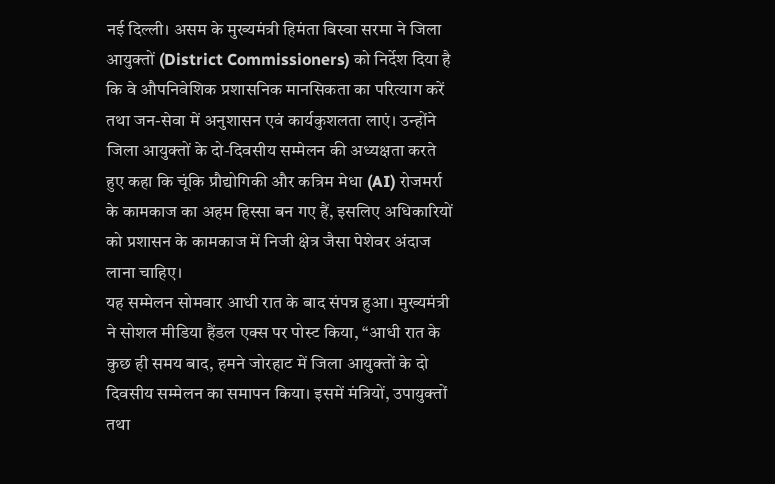नई दिल्ली। असम के मुख्यमंत्री हिमंता बिस्वा सरमा ने जिला आयुक्तों (District Commissioners) को निर्देश दिया है कि वे औपनिवेशिक प्रशासनिक मानसिकता का परित्याग करें तथा जन-सेवा में अनुशासन एवं कार्यकुशलता लाएं। उन्होंने जिला आयुक्तों के दो-दिवसीय सम्मेलन की अध्यक्षता करते हुए कहा कि चूंकि प्रौद्योगिकी और कत्रिम मेधा (AI) रोजमर्रा के कामकाज का अहम हिस्सा बन गए हैं, इसलिए अधिकारियों को प्रशासन के कामकाज में निजी क्षेत्र जैसा पेशेवर अंदाज लाना चाहिए।
यह सम्मेलन सोमवार आधी रात के बाद संपन्न हुआ। मुख्यमंत्री ने सोशल मीडिया हैंडल एक्स पर पोस्ट किया, ‘‘आधी रात के कुछ ही समय बाद, हमने जोरहाट में जिला आयुक्तों के दो दिवसीय सम्मेलन का समापन किया। इसमें मंत्रियों, उपायुक्तों तथा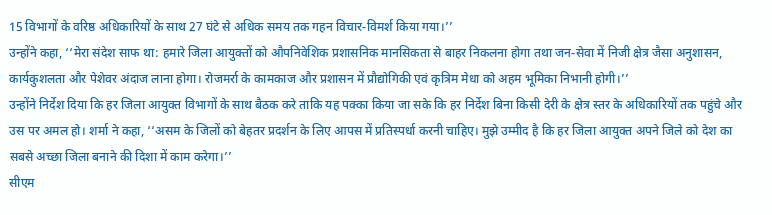15 विभागों के वरिष्ठ अधिकारियों के साथ 27 घंटे से अधिक समय तक गहन विचार-विमर्श किया गया।’’
उन्होंने कहा, ‘‘मेरा संदेश साफ था: हमारे जिला आयुक्तों को औपनिवेशिक प्रशासनिक मानसिकता से बाहर निकलना होगा तथा जन-सेवा में निजी क्षेत्र जैसा अनुशासन, कार्यकुशलता और पेशेवर अंदाज लाना होगा। रोजमर्रा के कामकाज और प्रशासन में प्रौद्योगिकी एवं कृत्रिम मेधा को अहम भूमिका निभानी होगी।’’
उन्होंने निर्देश दिया कि हर जिला आयुक्त विभागों के साथ बैठक करे ताकि यह पक्का किया जा सके कि हर निर्देश बिना किसी देरी के क्षेत्र स्तर के अधिकारियों तक पहुंचे और उस पर अमल हो। शर्मा ने कहा, ‘‘असम के जिलों को बेहतर प्रदर्शन के लिए आपस में प्रतिस्पर्धा करनी चाहिए। मुझे उम्मीद है कि हर जिला आयुक्त अपने जिले को देश का सबसे अच्छा जिला बनाने की दिशा में काम करेगा।’’
सीएम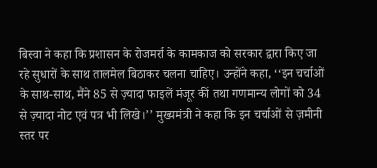बिस्वा ने कहा कि प्रशासन के रोजमर्रा के कामकाज को सरकार द्वारा किए जा रहे सुधारों के साथ तालमेल बिठाकर चलना चाहिए। उन्होंने कहा, ‘‘इन चर्चाओं के साथ-साथ, मैंने 85 से ज़्यादा फाइलें मंजूर कीं तथा गणमान्य लोगों को 34 से ज़्यादा नोट एवं पत्र भी लिखे।’’ मुख्यमंत्री ने कहा कि इन चर्चाओं से ज़मीनी स्तर पर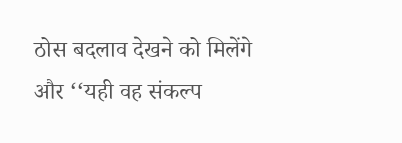ठोस बदलाव देखने को मिलेंगे और ‘‘यही वह संकल्प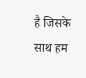है जिसके साथ हम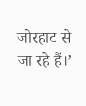जोरहाट से जा रहे हैं।’